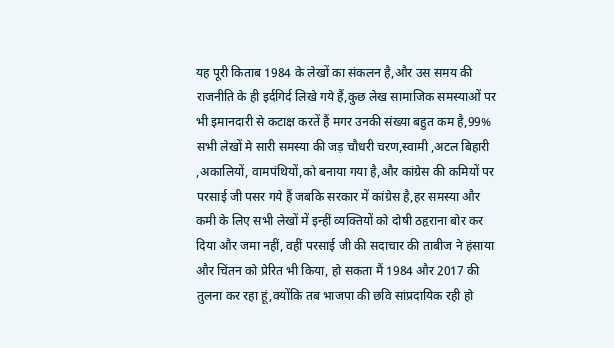यह पूरी किताब 1984 के लेखों का संकलन है,और उस समय की राजनीति के ही इर्दगिर्द लिखे गये हैं,कुछ लेख सामाजिक समस्याओं पर भी इमानदारी से कटाक्ष करतें हैं मगर उनकी संख्या बहुत कम है,99% सभी लेखों मे सारी समस्या की जड़ चौधरी चरण,स्वामी ,अटल बिहारी ,अकालियों, वामपंथियों,को बनाया गया है,और कांग्रेस की कमियों पर परसाई जी पसर गये हैं जबकि सरकार में कांग्रेस है,हर समस्या और कमी के लिए सभी लेखों में इन्हीं व्यक्तियों को दोषी ठहृराना बोर कर दिया और जमा नहीं, वहीं परसाई जी की सदाचार की ताबीज ने हंसाया और चिंतन को प्रेरित भी किया, हो सकता मैं 1984 और 2017 की तुलना कर रहा हूं,क्योंकि तब भाजपा की छवि सांप्रदायिक रही हो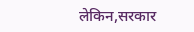लेकिन,सरकार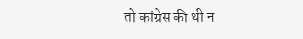तो कांग्रेस की थी न